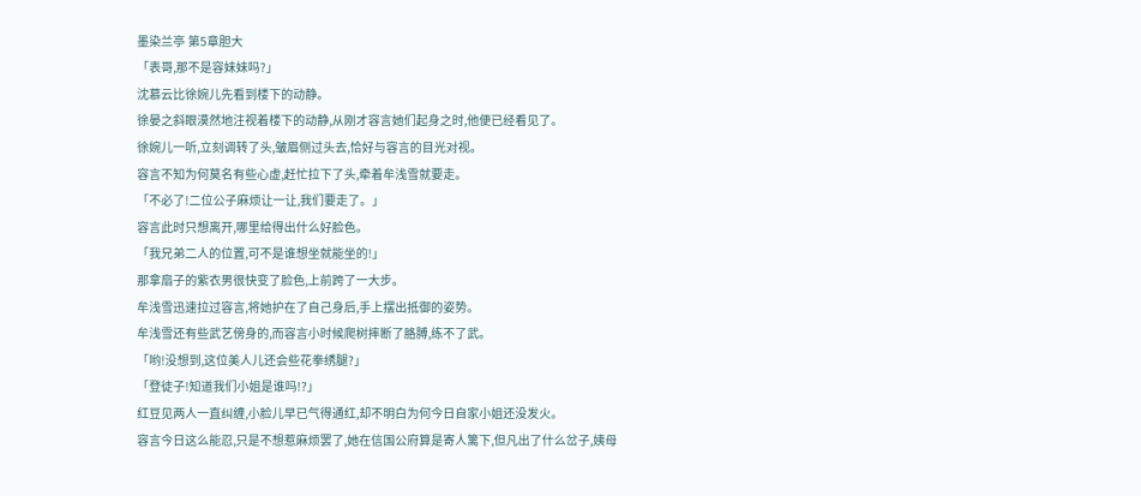墨染兰亭 第5章胆大
「表哥,那不是容妹妹吗?」
沈慕云比徐婉儿先看到楼下的动静。
徐晏之斜眼漠然地注视着楼下的动静,从刚才容言她们起身之时,他便已经看见了。
徐婉儿一听,立刻调转了头,皱眉侧过头去,恰好与容言的目光对视。
容言不知为何莫名有些心虚,赶忙拉下了头,牵着牟浅雪就要走。
「不必了!二位公子麻烦让一让,我们要走了。」
容言此时只想离开,哪里给得出什么好脸色。
「我兄弟二人的位置,可不是谁想坐就能坐的!」
那拿扇子的紫衣男很快变了脸色,上前跨了一大步。
牟浅雪迅速拉过容言,将她护在了自己身后,手上摆出抵御的姿势。
牟浅雪还有些武艺傍身的,而容言小时候爬树摔断了胳膊,练不了武。
「哟!没想到,这位美人儿还会些花拳绣腿?」
「登徒子!知道我们小姐是谁吗!?」
红豆见两人一直纠缠,小脸儿早已气得通红,却不明白为何今日自家小姐还没发火。
容言今日这么能忍,只是不想惹麻烦罢了,她在信国公府算是寄人篱下,但凡出了什么岔子,姨母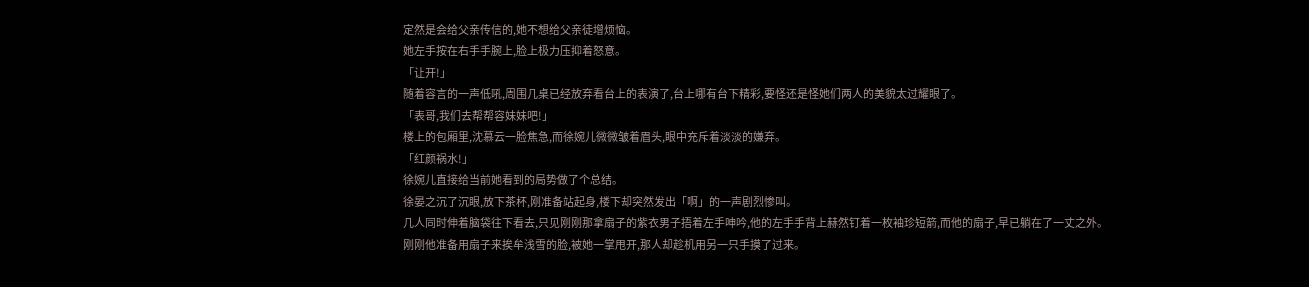定然是会给父亲传信的,她不想给父亲徒增烦恼。
她左手按在右手手腕上,脸上极力压抑着怒意。
「让开!」
随着容言的一声低吼,周围几桌已经放弃看台上的表演了,台上哪有台下精彩,要怪还是怪她们两人的美貌太过耀眼了。
「表哥,我们去帮帮容妹妹吧!」
楼上的包厢里,沈慕云一脸焦急,而徐婉儿微微皱着眉头,眼中充斥着淡淡的嫌弃。
「红颜祸水!」
徐婉儿直接给当前她看到的局势做了个总结。
徐晏之沉了沉眼,放下茶杯,刚准备站起身,楼下却突然发出「啊」的一声剧烈惨叫。
几人同时伸着脑袋往下看去,只见刚刚那拿扇子的紫衣男子捂着左手呻吟,他的左手手背上赫然钉着一枚袖珍短箭,而他的扇子,早已躺在了一丈之外。
刚刚他准备用扇子来挨牟浅雪的脸,被她一掌甩开,那人却趁机用另一只手摸了过来。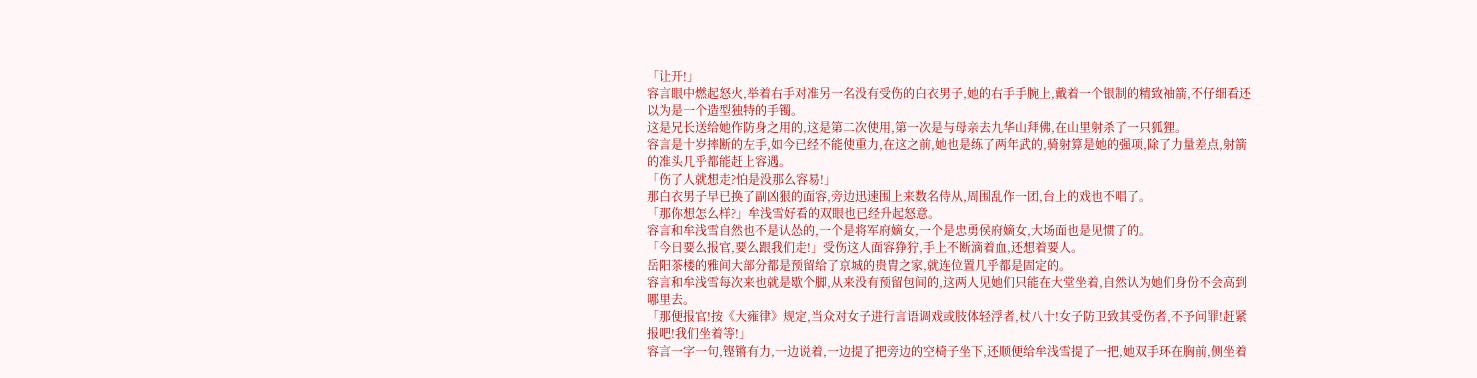「让开!」
容言眼中燃起怒火,举着右手对准另一名没有受伤的白衣男子,她的右手手腕上,戴着一个银制的精致袖箭,不仔细看还以为是一个造型独特的手镯。
这是兄长送给她作防身之用的,这是第二次使用,第一次是与母亲去九华山拜佛,在山里射杀了一只狐狸。
容言是十岁摔断的左手,如今已经不能使重力,在这之前,她也是练了两年武的,骑射算是她的强项,除了力量差点,射箭的准头几乎都能赶上容遇。
「伤了人就想走?怕是没那么容易!」
那白衣男子早已换了副凶狠的面容,旁边迅速围上来数名侍从,周围乱作一团,台上的戏也不唱了。
「那你想怎么样?」牟浅雪好看的双眼也已经升起怒意。
容言和牟浅雪自然也不是认怂的,一个是将军府嫡女,一个是忠勇侯府嫡女,大场面也是见惯了的。
「今日要么报官,要么跟我们走!」受伤这人面容狰狞,手上不断滴着血,还想着要人。
岳阳茶楼的雅间大部分都是预留给了京城的贵胄之家,就连位置几乎都是固定的。
容言和牟浅雪每次来也就是歇个脚,从来没有预留包间的,这两人见她们只能在大堂坐着,自然认为她们身份不会高到哪里去。
「那便报官!按《大雍律》规定,当众对女子进行言语调戏或肢体轻浮者,杖八十!女子防卫致其受伤者,不予问罪!赶紧报吧!我们坐着等!」
容言一字一句,铿锵有力,一边说着,一边提了把旁边的空椅子坐下,还顺便给牟浅雪提了一把,她双手环在胸前,侧坐着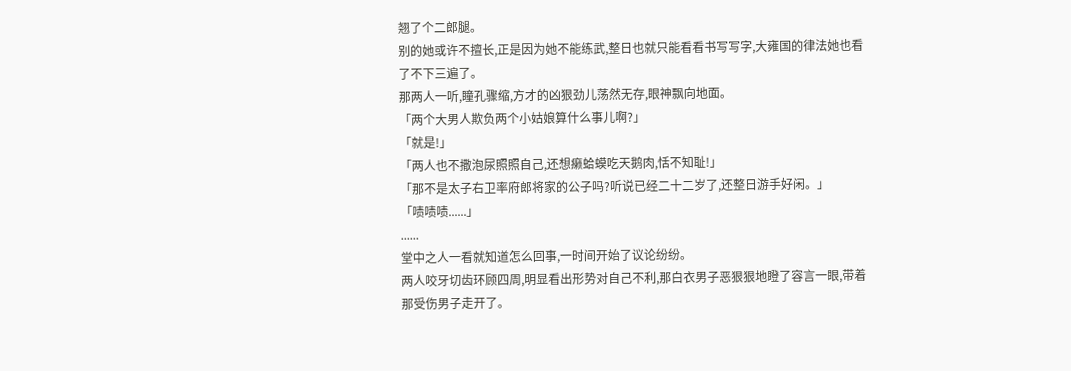翘了个二郎腿。
别的她或许不擅长,正是因为她不能练武,整日也就只能看看书写写字,大雍国的律法她也看了不下三遍了。
那两人一听,瞳孔骤缩,方才的凶狠劲儿荡然无存,眼神飘向地面。
「两个大男人欺负两个小姑娘算什么事儿啊?」
「就是!」
「两人也不撒泡尿照照自己,还想癞蛤蟆吃天鹅肉,恬不知耻!」
「那不是太子右卫率府郎将家的公子吗?听说已经二十二岁了,还整日游手好闲。」
「啧啧啧......」
......
堂中之人一看就知道怎么回事,一时间开始了议论纷纷。
两人咬牙切齿环顾四周,明显看出形势对自己不利,那白衣男子恶狠狠地瞪了容言一眼,带着那受伤男子走开了。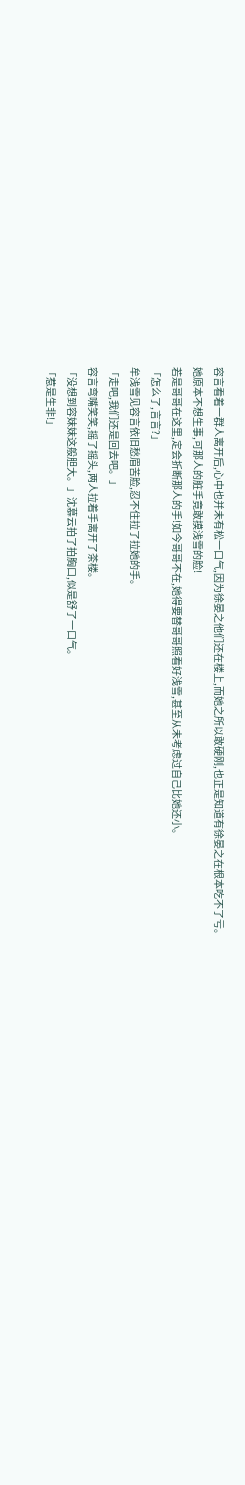容言看着一群人离开后,心中也并未有松一口气,因为徐晏之他们还在楼上,而她之所以敢硬刚,也正是知道有徐晏之在根本吃不了亏。
她原本不想生事,可那人的脏手竟敢摸浅雪的脸!
若是哥哥在这里,定会折断那人的手!如今哥哥不在,她得要替哥哥照看好浅雪,甚至从未考虑过自己比她还小。
「怎么了,言言?」
牟浅雪见容言依旧愁眉苦脸,忍不住拉了拉她的手。
「走吧,我们还是回去吧。」
容言弯嘴笑笑,摇了摇头,两人拉着手离开了茶楼。
「没想到容妹妹这般胆大。」沈慕云拍了拍胸口,似是舒了一口气。
「惹是生非!」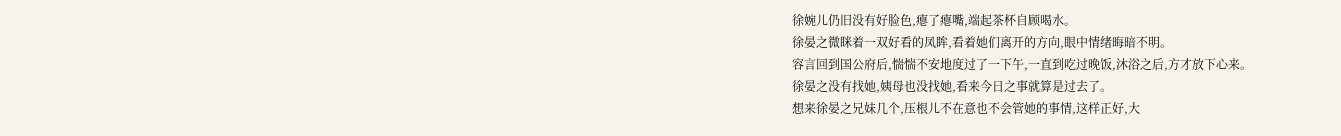徐婉儿仍旧没有好脸色,瘪了瘪嘴,端起茶杯自顾喝水。
徐晏之微眯着一双好看的凤眸,看着她们离开的方向,眼中情绪晦暗不明。
容言回到国公府后,惴惴不安地度过了一下午,一直到吃过晚饭,沐浴之后,方才放下心来。
徐晏之没有找她,姨母也没找她,看来今日之事就算是过去了。
想来徐晏之兄妹几个,压根儿不在意也不会管她的事情,这样正好,大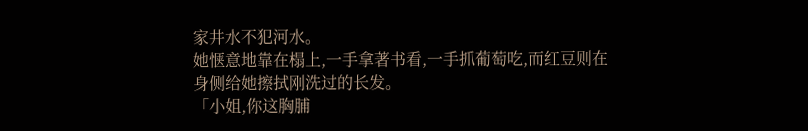家井水不犯河水。
她惬意地靠在榻上,一手拿著书看,一手抓葡萄吃,而红豆则在身侧给她擦拭刚洗过的长发。
「小姐,你这胸脯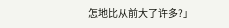怎地比从前大了许多?」